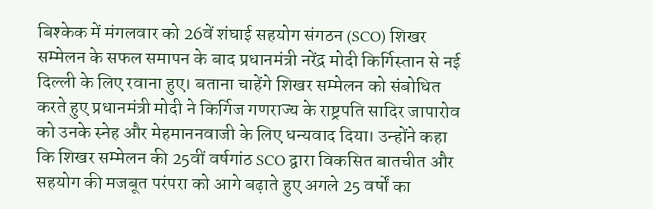बिश्केक में मंगलवार को 26वें शंघाई सहयोग संगठन (SCO) शिखर सम्मेलन के सफल समापन के बाद प्रधानमंत्री नरेंद्र मोदी किर्गिस्तान से नई दिल्ली के लिए रवाना हुए। बताना चाहेंगे शिखर सम्मेलन को संबोधित करते हुए प्रधानमंत्री मोदी ने किर्गिज गणराज्य के राष्ट्रपति सादिर जापारोव को उनके स्नेह और मेहमाननवाजी के लिए धन्यवाद दिया। उन्होंने कहा कि शिखर सम्मेलन की 25वीं वर्षगांठ SCO द्वारा विकसित बातचीत और सहयोग की मजबूत परंपरा को आगे बढ़ाते हुए अगले 25 वर्षों का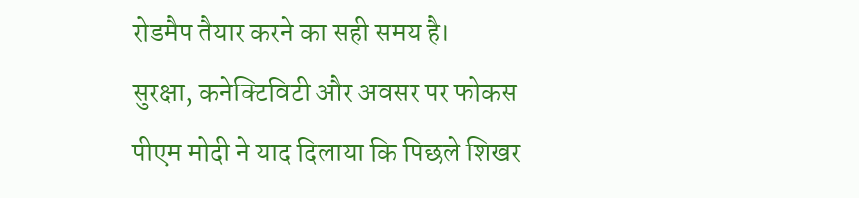रोडमैप तैयार करने का सही समय है।
सुरक्षा, कनेक्टिविटी और अवसर पर फोकस
पीएम मोदी ने याद दिलाया कि पिछले शिखर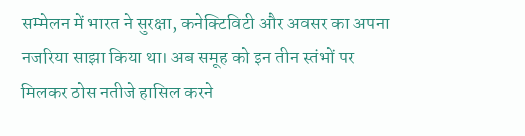सम्मेलन में भारत ने सुरक्षा, कनेक्टिविटी और अवसर का अपना नजरिया साझा किया था। अब समूह को इन तीन स्तंभों पर मिलकर ठोस नतीजे हासिल करने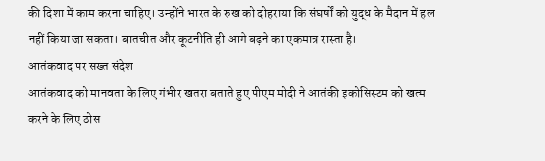की दिशा में काम करना चाहिए। उन्होंने भारत के रुख को दोहराया कि संघर्षों को युद्ध के मैदान में हल नहीं किया जा सकता। बातचीत और कूटनीति ही आगे बढ़ने का एकमात्र रास्ता है।
आतंकवाद पर सख्त संदेश
आतंकवाद को मानवता के लिए गंभीर खतरा बताते हुए पीएम मोदी ने आतंकी इकोसिस्टम को खत्म करने के लिए ठोस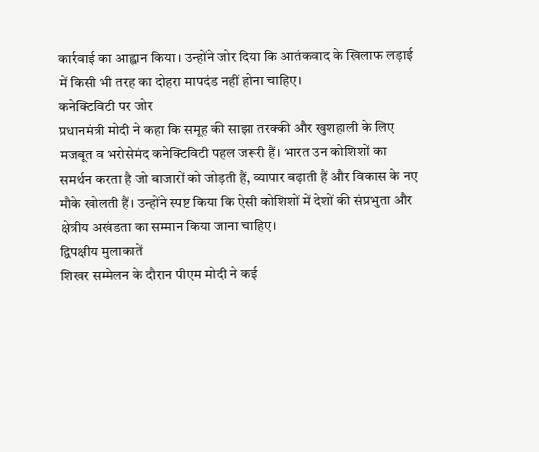कार्रवाई का आह्वान किया। उन्होंने जोर दिया कि आतंकवाद के खिलाफ लड़ाई में किसी भी तरह का दोहरा मापदंड नहीं होना चाहिए।
कनेक्टिविटी पर जोर
प्रधानमंत्री मोदी ने कहा कि समूह की साझा तरक्की और खुशहाली के लिए मजबूत व भरोसेमंद कनेक्टिविटी पहल जरूरी हैं। भारत उन कोशिशों का समर्थन करता है जो बाजारों को जोड़ती हैं, व्यापार बढ़ाती हैं और विकास के नए मौके खोलती हैं। उन्होंने स्पष्ट किया कि ऐसी कोशिशों में देशों की संप्रभुता और क्षेत्रीय अखंडता का सम्मान किया जाना चाहिए।
द्विपक्षीय मुलाकातें
शिखर सम्मेलन के दौरान पीएम मोदी ने कई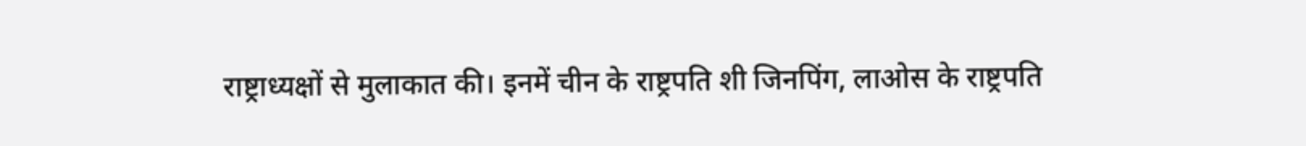राष्ट्राध्यक्षों से मुलाकात की। इनमें चीन के राष्ट्रपति शी जिनपिंग, लाओस के राष्ट्रपति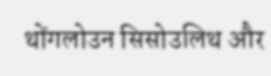थोंगलोउन सिसोउलिथ और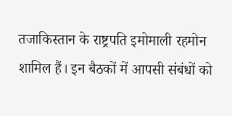तजाकिस्तान के राष्ट्रपति इमोमाली रहमोन शामिल हैं। इन बैठकों में आपसी संबंधों को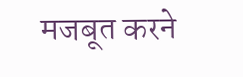मजबूत करने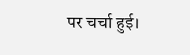पर चर्चा हुई।